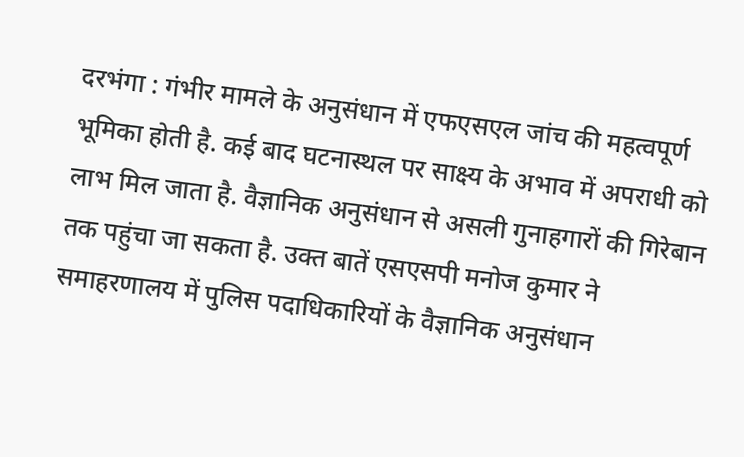दरभंगा : गंभीर मामले के अनुसंधान में एफएसएल जांच की महत्वपूर्ण भूमिका होती है. कई बाद घटनास्थल पर साक्ष्य के अभाव में अपराधी को लाभ मिल जाता है. वैज्ञानिक अनुसंधान से असली गुनाहगारों की गिरेबान तक पहुंचा जा सकता है. उक्त बातें एसएसपी मनोज कुमार ने समाहरणालय में पुलिस पदाधिकारियों के वैज्ञानिक अनुसंधान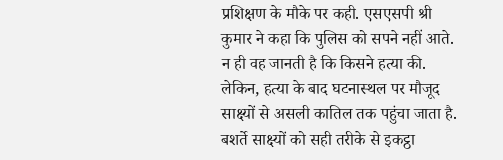प्रशिक्षण के मौके पर कही. एसएसपी श्री कुमार ने कहा कि पुलिस को सपने नहीं आते. न ही वह जानती है कि किसने हत्या की.
लेकिन, हत्या के बाद घटनास्थल पर मौजूद साक्ष्यों से असली कातिल तक पहुंचा जाता है. बशर्ते साक्ष्यों को सही तरीके से इकट्ठा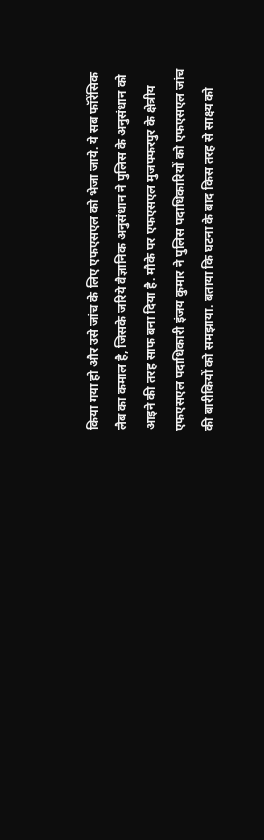किया गया हो और उसे जांच के लिए एफएसएल को भेजा जाये. ये सब फॉरेंसिक लैब का कमाल है, जिसके जरिये वैज्ञानिक अनुसंधान ने पुलिस के अनुसंधान को आइने की तरह साफ बना दिया है. मौके पर एफएसएल मुजफ्फरपुर के क्षेत्रीय एफएसएल पदाधिकारी इंजय कुमार ने पुलिस पदाधिकारियों को एफएसएल जांच की बारीकियों को समझाया. बताया कि घटना के बाद किस तरह से साक्ष्य को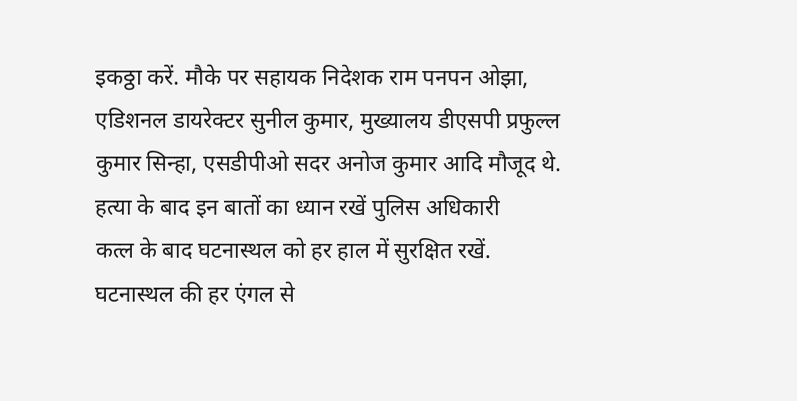इकठ्ठा करें. मौके पर सहायक निदेशक राम पनपन ओझा, एडिशनल डायरेक्टर सुनील कुमार, मुख्यालय डीएसपी प्रफुल्ल कुमार सिन्हा, एसडीपीओ सदर अनोज कुमार आदि मौजूद थे.
हत्या के बाद इन बातों का ध्यान रखें पुलिस अधिकारी
कत्ल के बाद घटनास्थल को हर हाल में सुरक्षित रखें.
घटनास्थल की हर एंगल से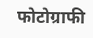फोटोग्राफी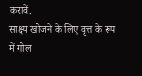करावें.
साक्ष्य खोजने के लिए वृत्त के रूप
में गोल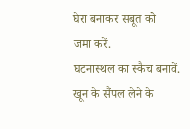घेरा बनाकर सबूत को
जमा करें.
घटनास्थल का स्कैच बनावें.
खून के सैंपल लेने के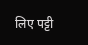लिए पट्टी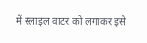में स्लाइल वाटर को लगाकर इसे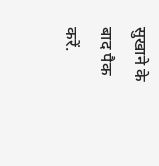सुखाने के बाद पैक करें.